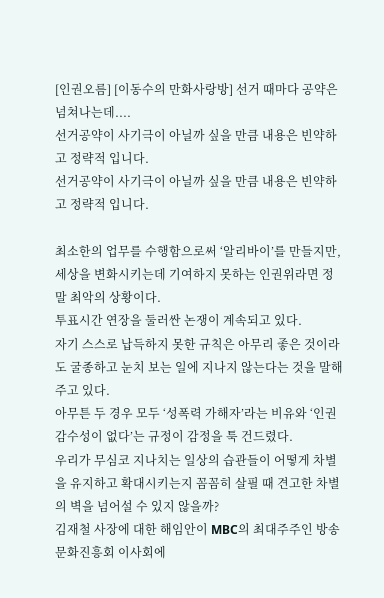[인권오름] [이동수의 만화사랑방] 선거 때마다 공약은 넘쳐나는데....
선거공약이 사기극이 아닐까 싶을 만큼 내용은 빈약하고 정략적 입니다.
선거공약이 사기극이 아닐까 싶을 만큼 내용은 빈약하고 정략적 입니다.

최소한의 업무를 수행함으로써 ‘알리바이’를 만들지만, 세상을 변화시키는데 기여하지 못하는 인권위라면 정말 최악의 상황이다.
투표시간 연장을 둘러싼 논쟁이 계속되고 있다.
자기 스스로 납득하지 못한 규칙은 아무리 좋은 것이라도 굴종하고 눈치 보는 일에 지나지 않는다는 것을 말해 주고 있다.
아무튼 두 경우 모두 ‘성폭력 가해자’라는 비유와 ‘인권감수성이 없다’는 규정이 감정을 툭 건드렸다.
우리가 무심코 지나치는 일상의 습관들이 어떻게 차별을 유지하고 확대시키는지 꼼꼼히 살필 때 견고한 차별의 벽을 넘어설 수 있지 않을까?
김재철 사장에 대한 해임안이 MBC의 최대주주인 방송문화진흥회 이사회에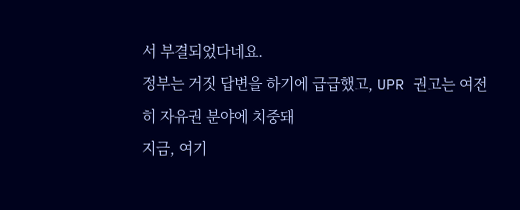서 부결되었다네요.
정부는 거짓 답변을 하기에 급급했고, UPR 권고는 여전히 자유권 분야에 치중돼
지금, 여기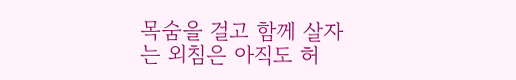목숨을 걸고 함께 살자는 외침은 아직도 허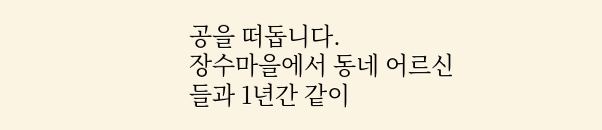공을 떠돕니다.
장수마을에서 동네 어르신들과 1년간 같이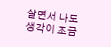살면서 나도 생각이 조금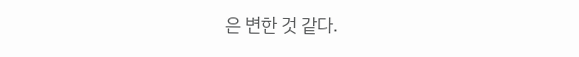은 변한 것 같다.